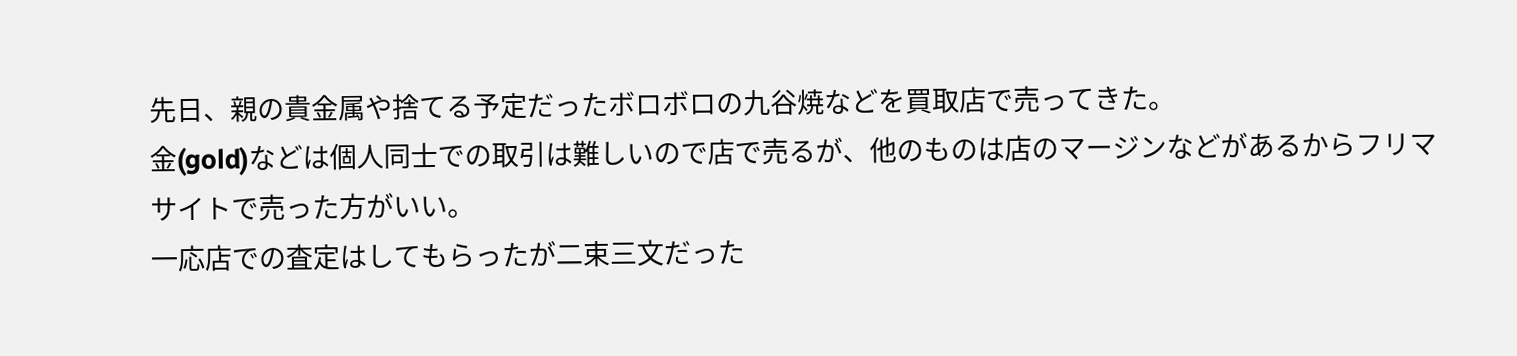先日、親の貴金属や捨てる予定だったボロボロの九谷焼などを買取店で売ってきた。
金(gold)などは個人同士での取引は難しいので店で売るが、他のものは店のマージンなどがあるからフリマサイトで売った方がいい。
一応店での査定はしてもらったが二束三文だった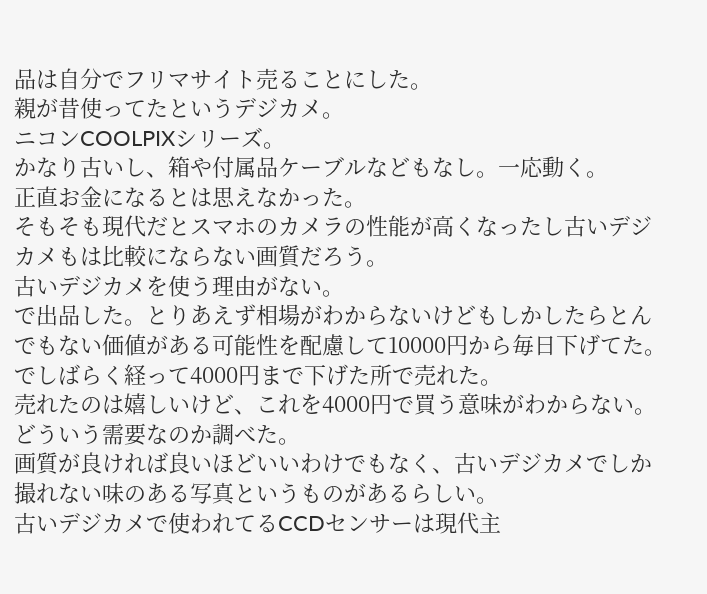品は自分でフリマサイト売ることにした。
親が昔使ってたというデジカメ。
ニコンCOOLPIXシリーズ。
かなり古いし、箱や付属品ケーブルなどもなし。一応動く。
正直お金になるとは思えなかった。
そもそも現代だとスマホのカメラの性能が高くなったし古いデジカメもは比較にならない画質だろう。
古いデジカメを使う理由がない。
で出品した。とりあえず相場がわからないけどもしかしたらとんでもない価値がある可能性を配慮して10000円から毎日下げてた。
でしばらく経って4000円まで下げた所で売れた。
売れたのは嬉しいけど、これを4000円で買う意味がわからない。
どういう需要なのか調べた。
画質が良ければ良いほどいいわけでもなく、古いデジカメでしか撮れない味のある写真というものがあるらしい。
古いデジカメで使われてるCCDセンサーは現代主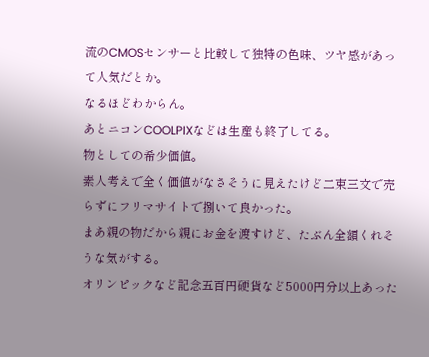流のCMOSセンサーと比較して独特の色味、ツヤ感があって人気だとか。
なるほどわからん。
あとニコンCOOLPIXなどは生産も終了してる。
物としての希少価値。
素人考えで全く価値がなさそうに見えたけど二束三文で売らずにフリマサイトで捌いて良かった。
まあ親の物だから親にお金を渡すけど、たぶん全額くれそうな気がする。
オリンピックなど記念五百円硬貨など5000円分以上あった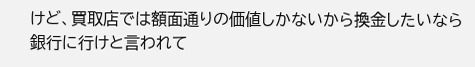けど、買取店では額面通りの価値しかないから換金したいなら銀行に行けと言われて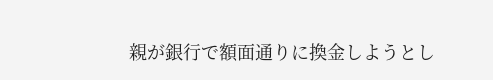親が銀行で額面通りに換金しようとし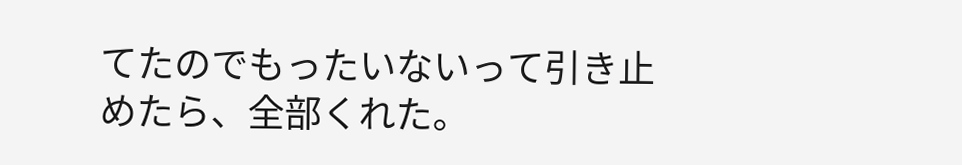てたのでもったいないって引き止めたら、全部くれた。